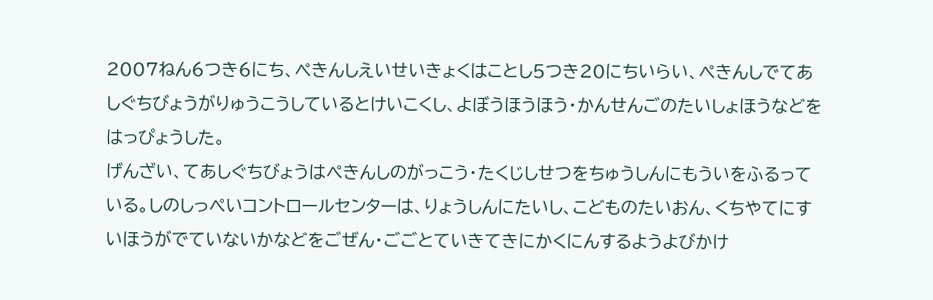2007ねん6つき6にち、ぺきんしえいせいきょくはことし5つき20にちいらい、ぺきんしでてあしぐちびょうがりゅうこうしているとけいこくし、よぼうほうほう・かんせんごのたいしょほうなどをはっぴょうした。
げんざい、てあしぐちびょうはぺきんしのがっこう・たくじしせつをちゅうしんにもういをふるっている。しのしっぺいコントロールセンターは、りょうしんにたいし、こどものたいおん、くちやてにすいほうがでていないかなどをごぜん・ごごとていきてきにかくにんするようよびかけ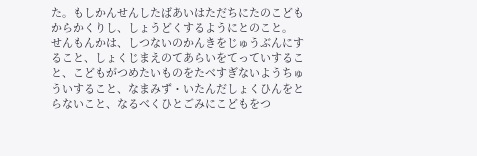た。もしかんせんしたばあいはただちにたのこどもからかくりし、しょうどくするようにとのこと。
せんもんかは、しつないのかんきをじゅうぶんにすること、しょくじまえのてあらいをてっていすること、こどもがつめたいものをたべすぎないようちゅういすること、なまみず・いたんだしょくひんをとらないこと、なるべくひとごみにこどもをつ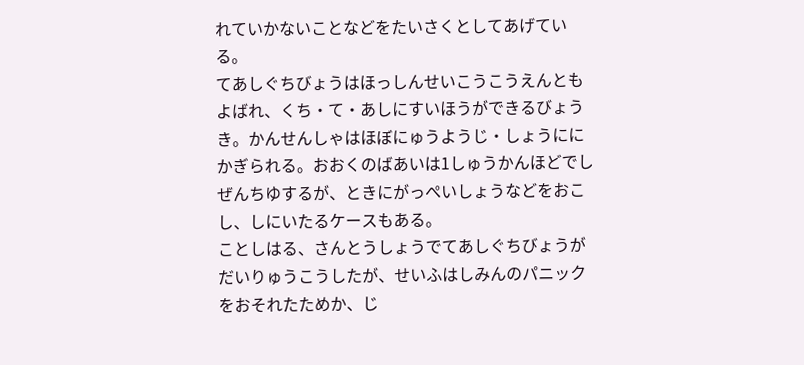れていかないことなどをたいさくとしてあげている。
てあしぐちびょうはほっしんせいこうこうえんともよばれ、くち・て・あしにすいほうができるびょうき。かんせんしゃはほぼにゅうようじ・しょうににかぎられる。おおくのばあいは1しゅうかんほどでしぜんちゆするが、ときにがっぺいしょうなどをおこし、しにいたるケースもある。
ことしはる、さんとうしょうでてあしぐちびょうがだいりゅうこうしたが、せいふはしみんのパニックをおそれたためか、じ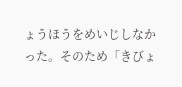ょうほうをめいじしなかった。そのため「きびょ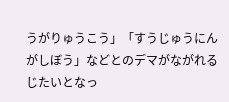うがりゅうこう」「すうじゅうにんがしぼう」などとのデマがながれるじたいとなっ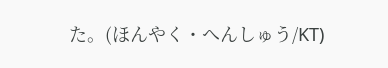た。(ほんやく・へんしゅう/KT)